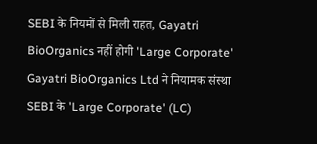SEBI के नियमों से मिली राहत, Gayatri BioOrganics नहीं होगी 'Large Corporate'
Gayatri BioOrganics Ltd ने नियामक संस्था SEBI के 'Large Corporate' (LC)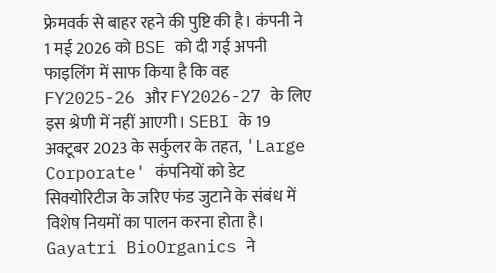फ्रेमवर्क से बाहर रहने की पुष्टि की है। कंपनी ने 1 मई 2026 को BSE को दी गई अपनी फाइलिंग में साफ किया है कि वह FY2025-26 और FY2026-27 के लिए इस श्रेणी में नहीं आएगी। SEBI के 19 अक्टूबर 2023 के सर्कुलर के तहत, 'Large Corporate' कंपनियों को डेट सिक्योरिटीज के जरिए फंड जुटाने के संबंध में विशेष नियमों का पालन करना होता है। Gayatri BioOrganics ने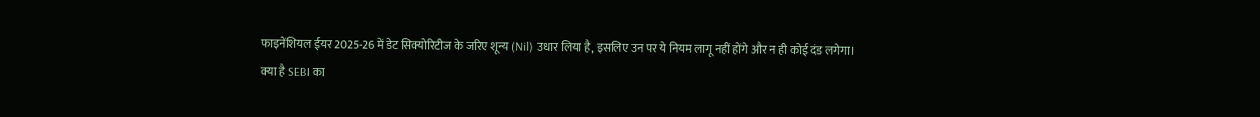फाइनेंशियल ईयर 2025-26 में डेट सिक्योरिटीज के जरिए शून्य (Nil) उधार लिया है, इसलिए उन पर ये नियम लागू नहीं होंगे और न ही कोई दंड लगेगा।
क्या है SEBI का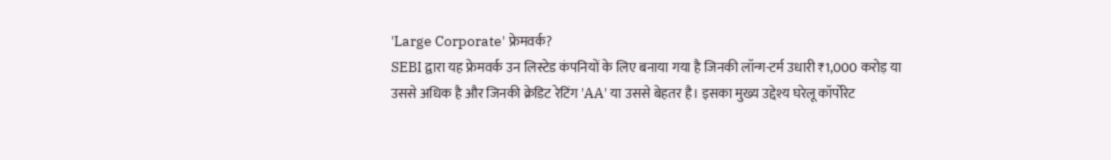'Large Corporate' फ्रेमवर्क?
SEBI द्वारा यह फ्रेमवर्क उन लिस्टेड कंपनियों के लिए बनाया गया है जिनकी लॉन्ग-टर्म उधारी ₹1,000 करोड़ या उससे अधिक है और जिनकी क्रेडिट रेटिंग 'AA' या उससे बेहतर है। इसका मुख्य उद्देश्य घरेलू कॉर्पोरेट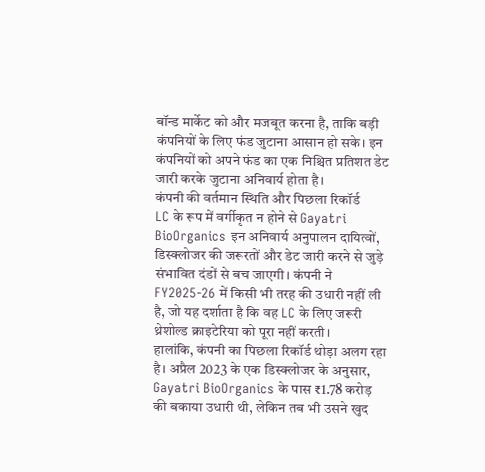बॉन्ड मार्केट को और मजबूत करना है, ताकि बड़ी कंपनियों के लिए फंड जुटाना आसान हो सके। इन कंपनियों को अपने फंड का एक निश्चित प्रतिशत डेट जारी करके जुटाना अनिवार्य होता है।
कंपनी की वर्तमान स्थिति और पिछला रिकॉर्ड
LC के रूप में वर्गीकृत न होने से Gayatri BioOrganics इन अनिवार्य अनुपालन दायित्वों, डिस्क्लोजर की जरूरतों और डेट जारी करने से जुड़े संभावित दंडों से बच जाएगी। कंपनी ने FY2025-26 में किसी भी तरह की उधारी नहीं ली है, जो यह दर्शाता है कि वह LC के लिए जरूरी थ्रेशोल्ड क्राइटेरिया को पूरा नहीं करती।
हालांकि, कंपनी का पिछला रिकॉर्ड थोड़ा अलग रहा है। अप्रैल 2023 के एक डिस्क्लोजर के अनुसार, Gayatri BioOrganics के पास ₹1.78 करोड़ की बकाया उधारी थी, लेकिन तब भी उसने खुद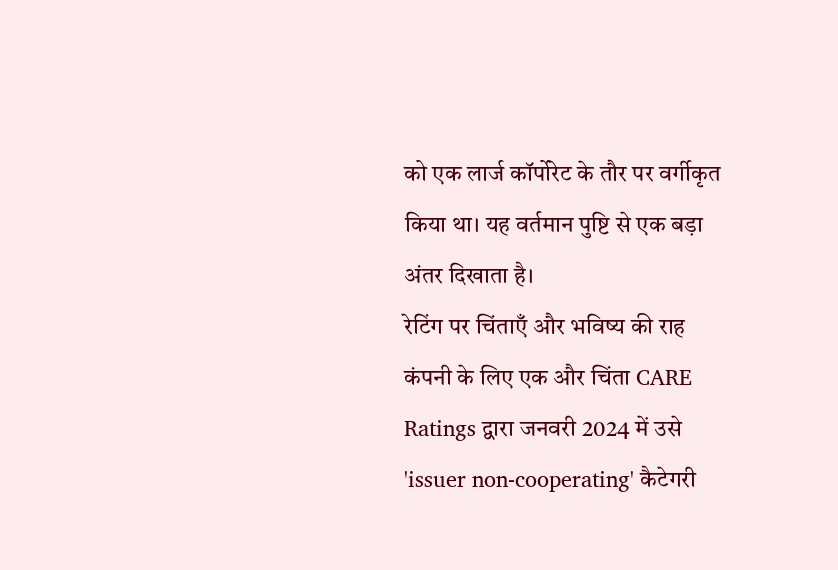को एक लार्ज कॉर्पोरेट के तौर पर वर्गीकृत किया था। यह वर्तमान पुष्टि से एक बड़ा अंतर दिखाता है।
रेटिंग पर चिंताएँ और भविष्य की राह
कंपनी के लिए एक और चिंता CARE Ratings द्वारा जनवरी 2024 में उसे 'issuer non-cooperating' कैटेगरी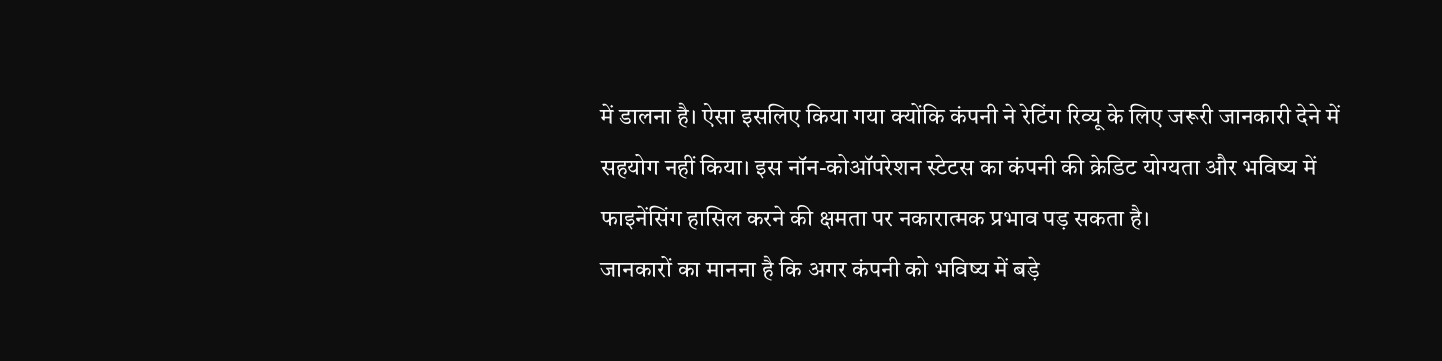में डालना है। ऐसा इसलिए किया गया क्योंकि कंपनी ने रेटिंग रिव्यू के लिए जरूरी जानकारी देने में सहयोग नहीं किया। इस नॉन-कोऑपरेशन स्टेटस का कंपनी की क्रेडिट योग्यता और भविष्य में फाइनेंसिंग हासिल करने की क्षमता पर नकारात्मक प्रभाव पड़ सकता है।
जानकारों का मानना है कि अगर कंपनी को भविष्य में बड़े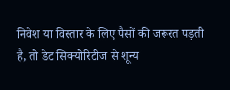निवेश या विस्तार के लिए पैसों की जरूरत पड़ती है, तो डेट सिक्योरिटीज से शून्य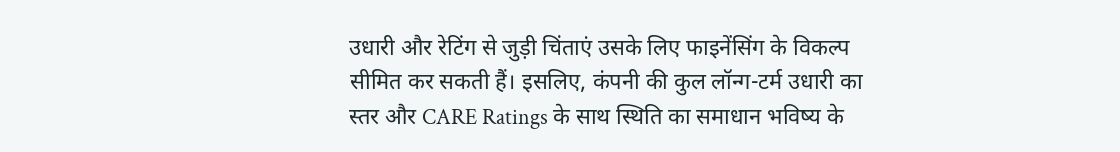उधारी और रेटिंग से जुड़ी चिंताएं उसके लिए फाइनेंसिंग के विकल्प सीमित कर सकती हैं। इसलिए, कंपनी की कुल लॉन्ग-टर्म उधारी का स्तर और CARE Ratings के साथ स्थिति का समाधान भविष्य के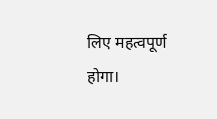लिए महत्वपूर्ण होगा।